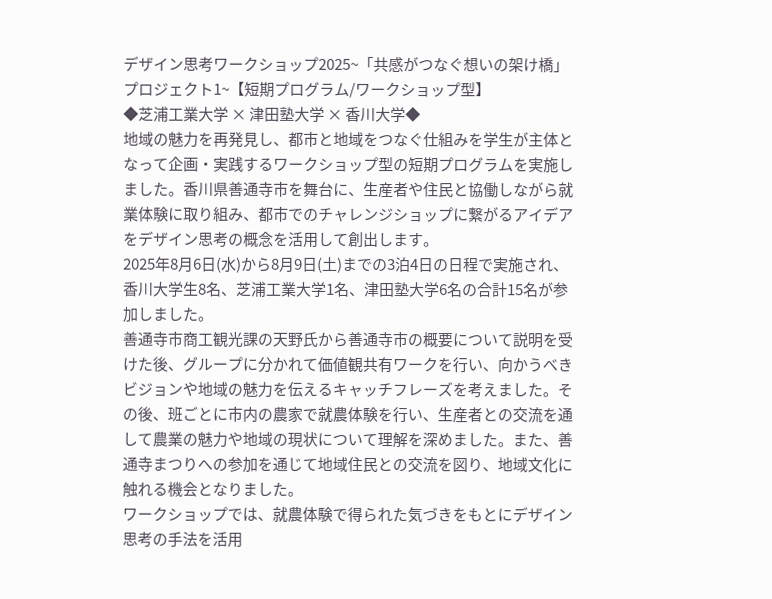デザイン思考ワークショップ2025~「共感がつなぐ想いの架け橋」プロジェクト1~【短期プログラム/ワークショップ型】
◆芝浦工業大学 × 津田塾大学 × 香川大学◆
地域の魅力を再発見し、都市と地域をつなぐ仕組みを学生が主体となって企画・実践するワークショップ型の短期プログラムを実施しました。香川県善通寺市を舞台に、生産者や住民と協働しながら就業体験に取り組み、都市でのチャレンジショップに繋がるアイデアをデザイン思考の概念を活用して創出します。
2025年8月6日(水)から8月9日(土)までの3泊4日の日程で実施され、香川大学生8名、芝浦工業大学1名、津田塾大学6名の合計15名が参加しました。
善通寺市商工観光課の天野氏から善通寺市の概要について説明を受けた後、グループに分かれて価値観共有ワークを行い、向かうべきビジョンや地域の魅力を伝えるキャッチフレーズを考えました。その後、班ごとに市内の農家で就農体験を行い、生産者との交流を通して農業の魅力や地域の現状について理解を深めました。また、善通寺まつりへの参加を通じて地域住民との交流を図り、地域文化に触れる機会となりました。
ワークショップでは、就農体験で得られた気づきをもとにデザイン思考の手法を活用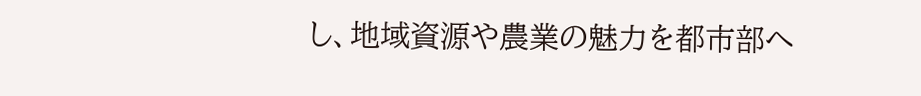し、地域資源や農業の魅力を都市部へ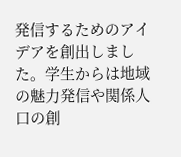発信するためのアイデアを創出しました。学生からは地域の魅力発信や関係人口の創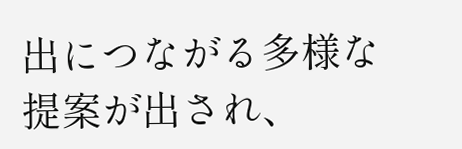出につながる多様な提案が出され、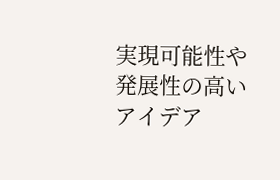実現可能性や発展性の高いアイデア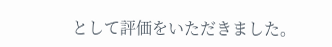として評価をいただきました。